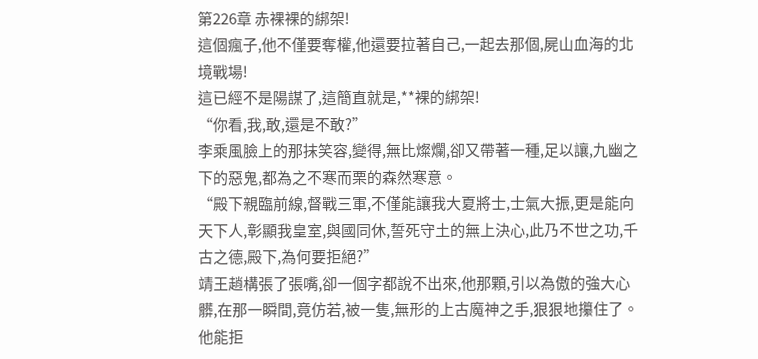第226章 赤裸裸的綁架!
這個瘋子,他不僅要奪權,他還要拉著自己,一起去那個,屍山血海的北境戰場!
這已經不是陽謀了,這簡直就是,**裸的綁架!
“你看,我,敢,還是不敢?”
李乘風臉上的那抹笑容,變得,無比燦爛,卻又帶著一種,足以讓,九幽之下的惡鬼,都為之不寒而栗的森然寒意。
“殿下親臨前線,督戰三軍,不僅能讓我大夏將士,士氣大振,更是能向天下人,彰顯我皇室,與國同休,誓死守土的無上決心,此乃不世之功,千古之德,殿下,為何要拒絕?”
靖王趙構張了張嘴,卻一個字都說不出來,他那顆,引以為傲的強大心髒,在那一瞬間,竟仿若,被一隻,無形的上古魔神之手,狠狠地攥住了。
他能拒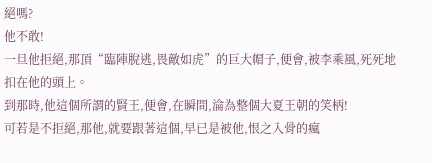絕嗎?
他不敢!
一旦他拒絕,那頂“臨陣脫逃,畏敵如虎”的巨大帽子,便會,被李乘風,死死地扣在他的頭上。
到那時,他這個所謂的賢王,便會,在瞬間,淪為整個大夏王朝的笑柄!
可若是不拒絕,那他,就要跟著這個,早已是被他,恨之入骨的瘋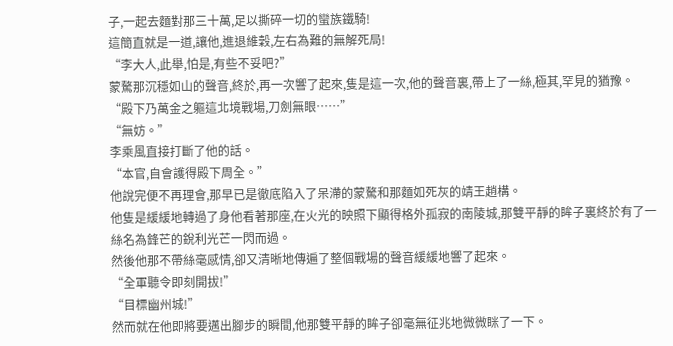子,一起去麵對那三十萬,足以撕碎一切的蠻族鐵騎!
這簡直就是一道,讓他,進退維穀,左右為難的無解死局!
“李大人,此舉,怕是,有些不妥吧?”
蒙驁那沉穩如山的聲音,終於,再一次響了起來,隻是這一次,他的聲音裏,帶上了一絲,極其,罕見的猶豫。
“殿下乃萬金之軀這北境戰場,刀劍無眼……”
“無妨。”
李乘風直接打斷了他的話。
“本官,自會護得殿下周全。”
他說完便不再理會,那早已是徹底陷入了呆滯的蒙驁和那麵如死灰的靖王趙構。
他隻是緩緩地轉過了身他看著那座,在火光的映照下顯得格外孤寂的南陵城,那雙平靜的眸子裏終於有了一絲名為鋒芒的銳利光芒一閃而過。
然後他那不帶絲毫感情,卻又清晰地傳遍了整個戰場的聲音緩緩地響了起來。
“全軍聽令即刻開拔!”
“目標幽州城!”
然而就在他即將要邁出腳步的瞬間,他那雙平靜的眸子卻毫無征兆地微微眯了一下。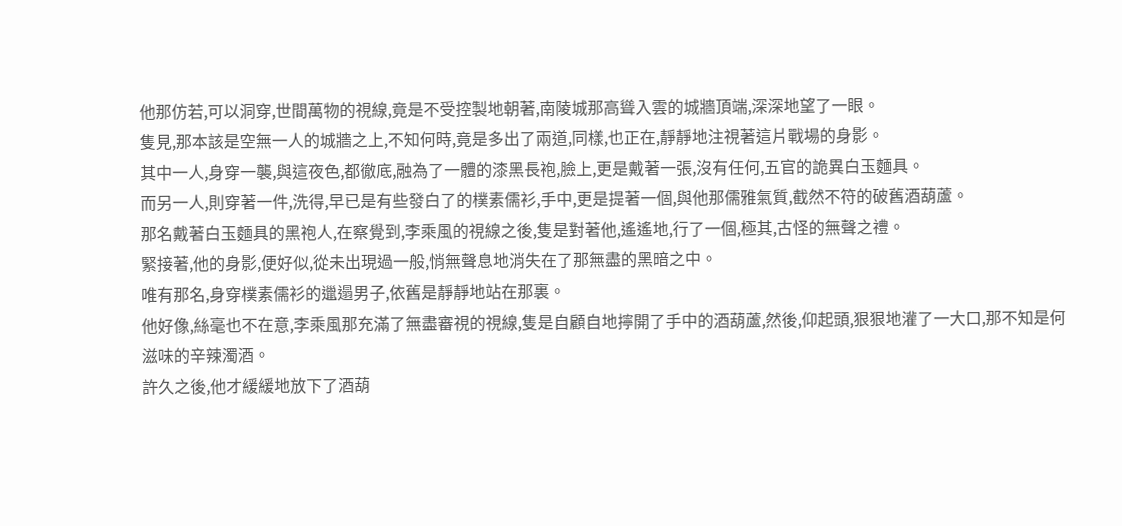他那仿若,可以洞穿,世間萬物的視線,竟是不受控製地朝著,南陵城那高聳入雲的城牆頂端,深深地望了一眼。
隻見,那本該是空無一人的城牆之上,不知何時,竟是多出了兩道,同樣,也正在,靜靜地注視著這片戰場的身影。
其中一人,身穿一襲,與這夜色,都徹底,融為了一體的漆黑長袍,臉上,更是戴著一張,沒有任何,五官的詭異白玉麵具。
而另一人,則穿著一件,洗得,早已是有些發白了的樸素儒衫,手中,更是提著一個,與他那儒雅氣質,截然不符的破舊酒葫蘆。
那名戴著白玉麵具的黑袍人,在察覺到,李乘風的視線之後,隻是對著他,遙遙地,行了一個,極其,古怪的無聲之禮。
緊接著,他的身影,便好似,從未出現過一般,悄無聲息地消失在了那無盡的黑暗之中。
唯有那名,身穿樸素儒衫的邋遢男子,依舊是靜靜地站在那裏。
他好像,絲毫也不在意,李乘風那充滿了無盡審視的視線,隻是自顧自地擰開了手中的酒葫蘆,然後,仰起頭,狠狠地灌了一大口,那不知是何滋味的辛辣濁酒。
許久之後,他才緩緩地放下了酒葫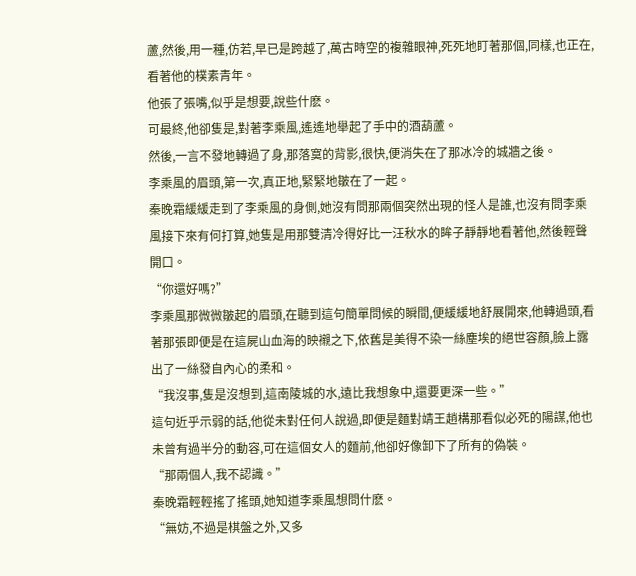蘆,然後,用一種,仿若,早已是跨越了,萬古時空的複雜眼神,死死地盯著那個,同樣,也正在,看著他的樸素青年。
他張了張嘴,似乎是想要,說些什麽。
可最終,他卻隻是,對著李乘風,遙遙地舉起了手中的酒葫蘆。
然後,一言不發地轉過了身,那落寞的背影,很快,便消失在了那冰冷的城牆之後。
李乘風的眉頭,第一次,真正地,緊緊地皺在了一起。
秦晚霜緩緩走到了李乘風的身側,她沒有問那兩個突然出現的怪人是誰,也沒有問李乘風接下來有何打算,她隻是用那雙清冷得好比一汪秋水的眸子靜靜地看著他,然後輕聲開口。
“你還好嗎?”
李乘風那微微皺起的眉頭,在聽到這句簡單問候的瞬間,便緩緩地舒展開來,他轉過頭,看著那張即便是在這屍山血海的映襯之下,依舊是美得不染一絲塵埃的絕世容顏,臉上露出了一絲發自內心的柔和。
“我沒事,隻是沒想到,這南陵城的水,遠比我想象中,還要更深一些。”
這句近乎示弱的話,他從未對任何人說過,即便是麵對靖王趙構那看似必死的陽謀,他也未曾有過半分的動容,可在這個女人的麵前,他卻好像卸下了所有的偽裝。
“那兩個人,我不認識。”
秦晚霜輕輕搖了搖頭,她知道李乘風想問什麽。
“無妨,不過是棋盤之外,又多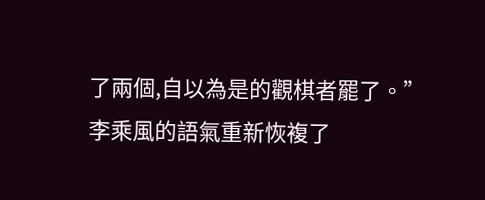了兩個,自以為是的觀棋者罷了。”
李乘風的語氣重新恢複了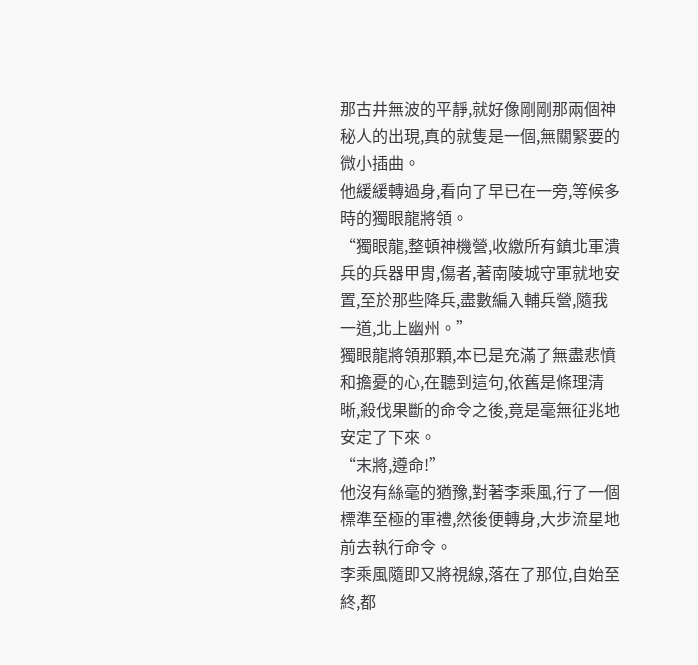那古井無波的平靜,就好像剛剛那兩個神秘人的出現,真的就隻是一個,無關緊要的微小插曲。
他緩緩轉過身,看向了早已在一旁,等候多時的獨眼龍將領。
“獨眼龍,整頓神機營,收繳所有鎮北軍潰兵的兵器甲胄,傷者,著南陵城守軍就地安置,至於那些降兵,盡數編入輔兵營,隨我一道,北上幽州。”
獨眼龍將領那顆,本已是充滿了無盡悲憤和擔憂的心,在聽到這句,依舊是條理清晰,殺伐果斷的命令之後,竟是毫無征兆地安定了下來。
“末將,遵命!”
他沒有絲毫的猶豫,對著李乘風,行了一個標準至極的軍禮,然後便轉身,大步流星地前去執行命令。
李乘風隨即又將視線,落在了那位,自始至終,都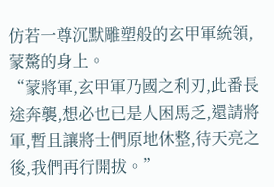仿若一尊沉默雕塑般的玄甲軍統領,蒙驁的身上。
“蒙將軍,玄甲軍乃國之利刃,此番長途奔襲,想必也已是人困馬乏,還請將軍,暫且讓將士們原地休整,待天亮之後,我們再行開拔。”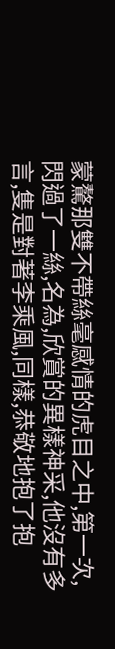蒙驁那雙不帶絲毫感情的虎目之中,第一次,閃過了一絲,名為,欣賞的異樣神采,他沒有多言,隻是對著李乘風,同樣,恭敬地抱了抱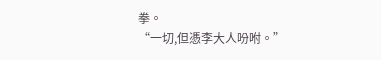拳。
“一切,但憑李大人吩咐。”